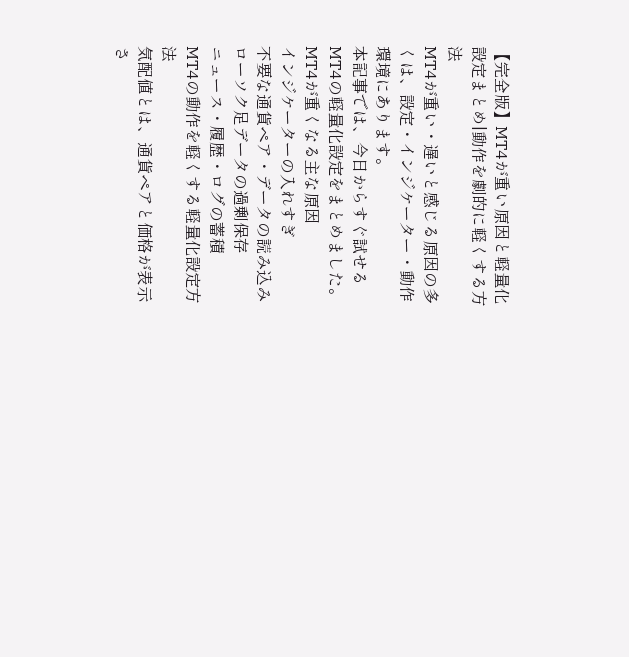【完全版】MT4が重い原因と軽量化設定まとめ|動作を劇的に軽くする方法
MT4が重い・遅いと感じる原因の多くは、設定・インジケーター・動作環境にあります。
本記事では、今日からすぐ試せるMT4の軽量化設定をまとめました。
MT4が重くなる主な原因
インジケーターの入れすぎ
不要な通貨ペア・データの読み込み
ローソク足データの過剰保存
ニュース・履歴・ログの蓄積
MT4の動作を軽くする軽量化設定方法
気配値とは、通貨ペアと価格が表示さ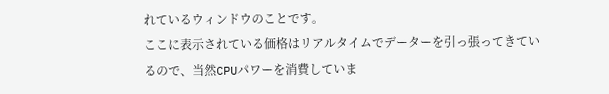れているウィンドウのことです。
ここに表示されている価格はリアルタイムでデーターを引っ張ってきているので、当然CPUパワーを消費していま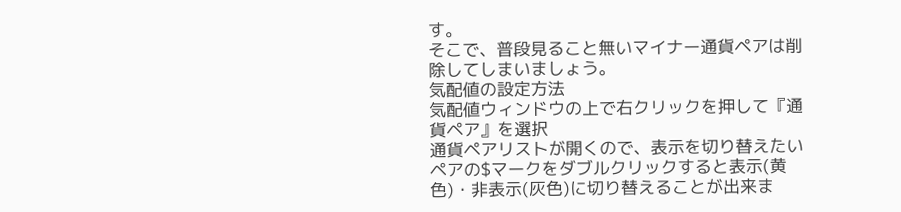す。
そこで、普段見ること無いマイナー通貨ペアは削除してしまいましょう。
気配値の設定方法
気配値ウィンドウの上で右クリックを押して『通貨ペア』を選択
通貨ペアリストが開くので、表示を切り替えたいペアの$マークをダブルクリックすると表示(黄色)・非表示(灰色)に切り替えることが出来ま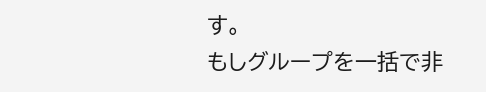す。
もしグループを一括で非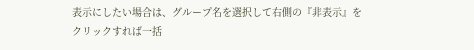表示にしたい場合は、グループ名を選択して右側の『非表示』をクリックすれば一括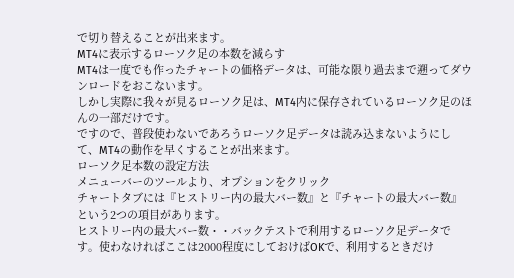で切り替えることが出来ます。
MT4に表示するローソク足の本数を減らす
MT4は一度でも作ったチャートの価格データは、可能な限り過去まで遡ってダウンロードをおこないます。
しかし実際に我々が見るローソク足は、MT4内に保存されているローソク足のほんの一部だけです。
ですので、普段使わないであろうローソク足データは読み込まないようにして、MT4の動作を早くすることが出来ます。
ローソク足本数の設定方法
メニューバーのツールより、オプションをクリック
チャートタブには『ヒストリー内の最大バー数』と『チャートの最大バー数』という2つの項目があります。
ヒストリー内の最大バー数・・バックテストで利用するローソク足データです。使わなければここは2000程度にしておけばOKで、利用するときだけ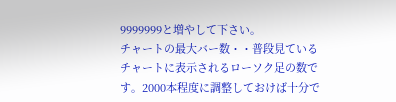9999999と増やして下さい。
チャートの最大バー数・・普段見ているチャートに表示されるローソク足の数です。2000本程度に調整しておけば十分で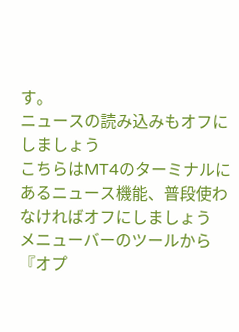す。
ニュースの読み込みもオフにしましょう
こちらはMT4のターミナルにあるニュース機能、普段使わなければオフにしましょう
メニューバーのツールから『オプ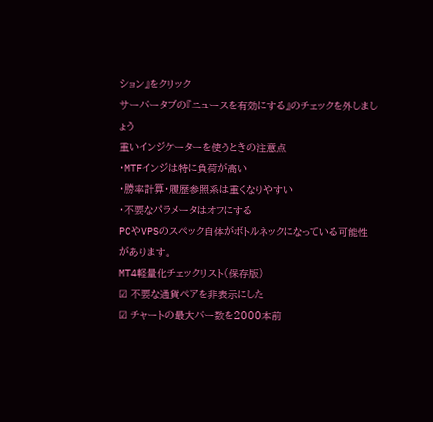ション』をクリック
サーバータブの『ニュースを有効にする』のチェックを外しましょう
重いインジケーターを使うときの注意点
・MTFインジは特に負荷が高い
・勝率計算・履歴参照系は重くなりやすい
・不要なパラメータはオフにする
PCやVPSのスペック自体がボトルネックになっている可能性があります。
MT4軽量化チェックリスト(保存版)
☑ 不要な通貨ペアを非表示にした
☑ チャートの最大バー数を2000本前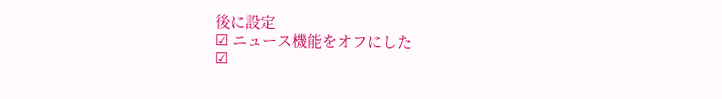後に設定
☑ ニュース機能をオフにした
☑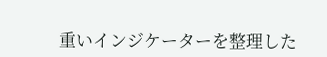重いインジケーターを整理した